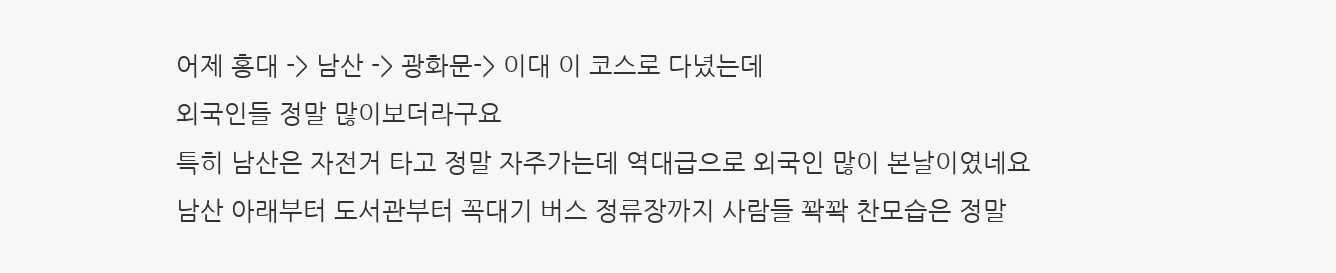어제 홍대 -> 남산 -> 광화문-> 이대 이 코스로 다녔는데
외국인들 정말 많이보더라구요
특히 남산은 자전거 타고 정말 자주가는데 역대급으로 외국인 많이 본날이였네요
남산 아래부터 도서관부터 꼭대기 버스 정류장까지 사람들 꽉꽉 찬모습은 정말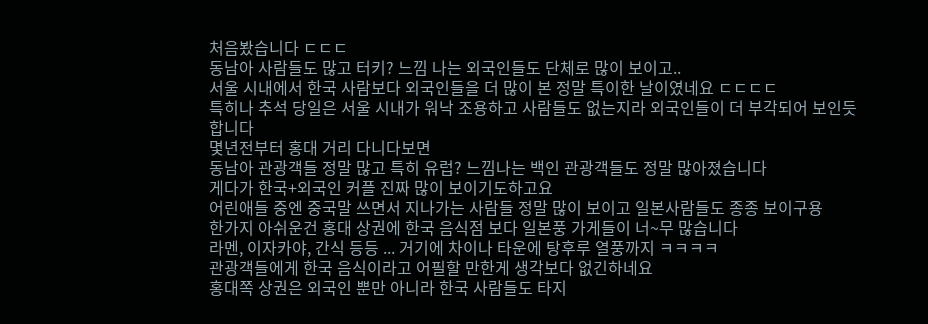처음봤습니다 ㄷㄷㄷ
동남아 사람들도 많고 터키? 느낌 나는 외국인들도 단체로 많이 보이고..
서울 시내에서 한국 사람보다 외국인들을 더 많이 본 정말 특이한 날이였네요 ㄷㄷㄷㄷ
특히나 추석 당일은 서울 시내가 워낙 조용하고 사람들도 없는지라 외국인들이 더 부각되어 보인듯합니다
몇년전부터 홍대 거리 다니다보면
동남아 관광객들 정말 많고 특히 유럽? 느낌나는 백인 관광객들도 정말 많아졌습니다
게다가 한국+외국인 커플 진짜 많이 보이기도하고요
어린애들 중엔 중국말 쓰면서 지나가는 사람들 정말 많이 보이고 일본사람들도 종종 보이구용
한가지 아쉬운건 홍대 상권에 한국 음식점 보다 일본풍 가게들이 너~무 많습니다
라멘, 이자카야, 간식 등등 ... 거기에 차이나 타운에 탕후루 열풍까지 ㅋㅋㅋㅋ
관광객들에게 한국 음식이라고 어필할 만한게 생각보다 없긴하네요
홍대쪽 상권은 외국인 뿐만 아니라 한국 사람들도 타지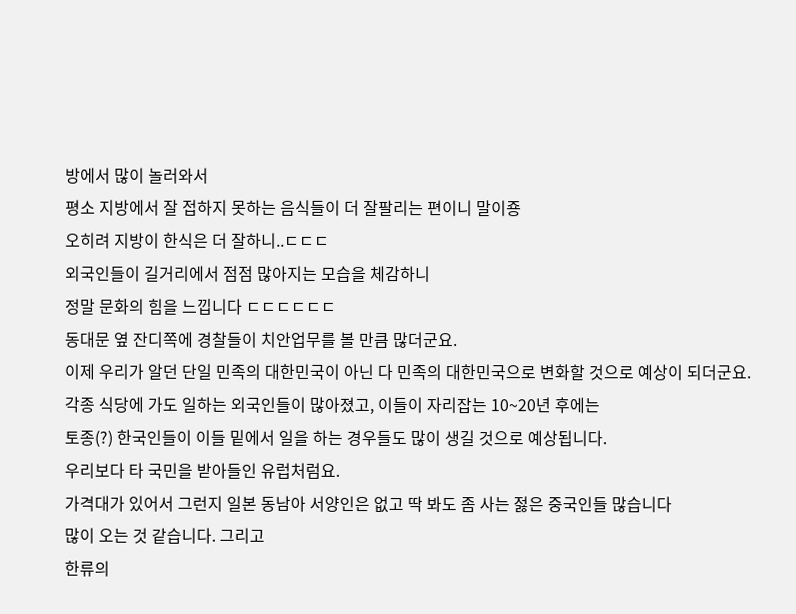방에서 많이 놀러와서
평소 지방에서 잘 접하지 못하는 음식들이 더 잘팔리는 편이니 말이죵
오히려 지방이 한식은 더 잘하니..ㄷㄷㄷ
외국인들이 길거리에서 점점 많아지는 모습을 체감하니
정말 문화의 힘을 느낍니다 ㄷㄷㄷㄷㄷㄷ
동대문 옆 잔디쪽에 경찰들이 치안업무를 볼 만큼 많더군요.
이제 우리가 알던 단일 민족의 대한민국이 아닌 다 민족의 대한민국으로 변화할 것으로 예상이 되더군요.
각종 식당에 가도 일하는 외국인들이 많아졌고, 이들이 자리잡는 10~20년 후에는
토종(?) 한국인들이 이들 밑에서 일을 하는 경우들도 많이 생길 것으로 예상됩니다.
우리보다 타 국민을 받아들인 유럽처럼요.
가격대가 있어서 그런지 일본 동남아 서양인은 없고 딱 봐도 좀 사는 젏은 중국인들 많습니다
많이 오는 것 같습니다. 그리고
한류의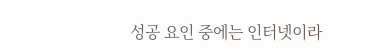성공 요인 중에는 인터넷이라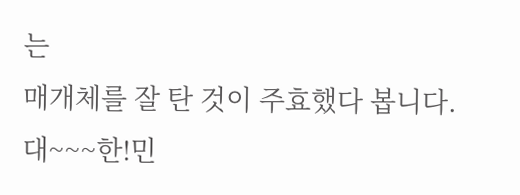는
매개체를 잘 탄 것이 주효했다 봅니다.
대~~~한!민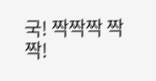국! 짝짝짝 짝짝!